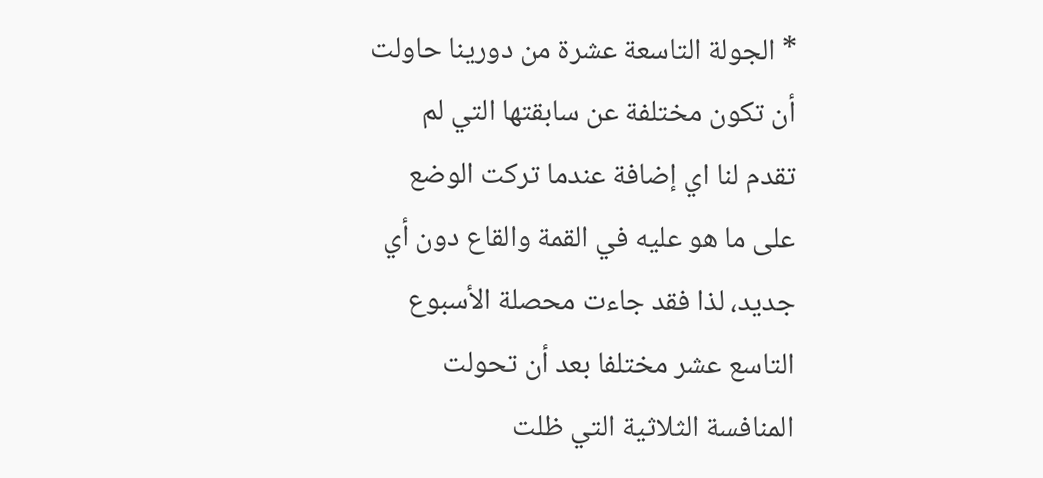* الجولة التاسعة عشرة من دورينا حاولت أن تكون مختلفة عن سابقتها التي لم تقدم لنا اي إضافة عندما تركت الوضع على ما هو عليه في القمة والقاع دون أي جديد، لذا فقد جاءت محصلة الأسبوع التاسع عشر مختلفا بعد أن تحولت المنافسة الثلاثية التي ظلت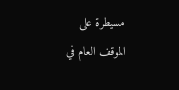مسيطرة على الموقف العام في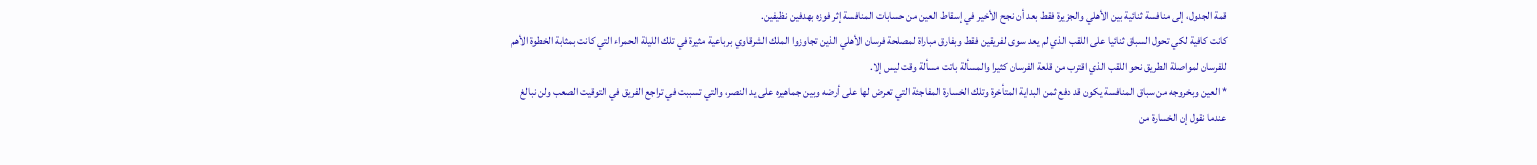قمة الجدول، إلى منافسة ثنائية بين الأهلي والجزيرة فقط بعد أن نجح الأخير في إسقاط العين من حسابات المنافسة إثر فوزه بهدفين نظيفين.
كانت كافية لكي تحول السباق ثنائيا على اللقب الذي لم يعد سوى لفريقين فقط وبفارق مباراة لمصلحة فرسان الأهلي الذين تجاوزوا الملك الشرقاوي برباعية مثيرة في تلك الليلة الحمراء التي كانت بمثابة الخطوة الأهم للفرسان لمواصلة الطريق نحو اللقب الذي اقترب من قلعة الفرسان كثيرا والمسألة باتت مسألة وقت ليس إلا.
* العين وبخروجه من سباق المنافسة يكون قد دفع ثمن البداية المتأخرة وتلك الخسارة المفاجئة التي تعرض لها على أرضه وبين جماهيره على يد النصر، والتي تسببت في تراجع الفريق في التوقيت الصعب ولن نبالغ عندما نقول إن الخسارة من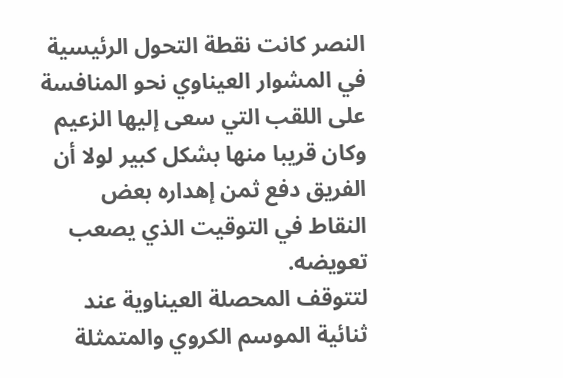النصر كانت نقطة التحول الرئيسية في المشوار العيناوي نحو المنافسة على اللقب التي سعى إليها الزعيم وكان قريبا منها بشكل كبير لولا أن الفريق دفع ثمن إهداره بعض النقاط في التوقيت الذي يصعب تعويضه.
لتتوقف المحصلة العيناوية عند ثنائية الموسم الكروي والمتمثلة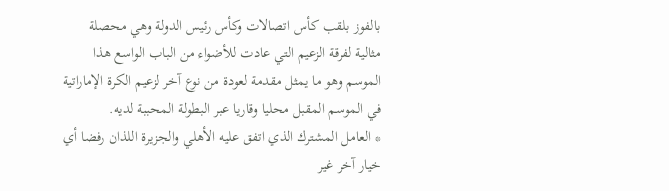بالفوز بلقب كأس اتصالات وكأس رئيس الدولة وهي محصلة مثالية لفرقة الزعيم التي عادت للأضواء من الباب الواسع هذا الموسم وهو ما يمثل مقدمة لعودة من نوع آخر لزعيم الكرة الإماراتية في الموسم المقبل محليا وقاريا عبر البطولة المحببة لديه.
* العامل المشترك الذي اتفق عليه الأهلي والجزيرة اللذان رفضا أي خيار آخر غير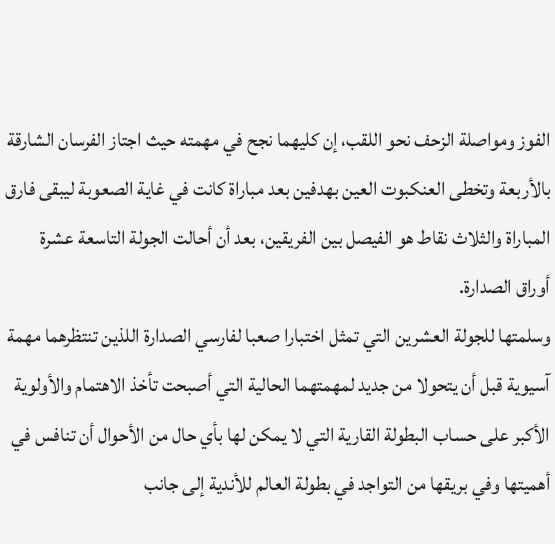الفوز ومواصلة الزحف نحو اللقب، إن كليهما نجح في مهمته حيث اجتاز الفرسان الشارقة بالأربعة وتخطى العنكبوت العين بهدفين بعد مباراة كانت في غاية الصعوبة ليبقى فارق المباراة والثلاث نقاط هو الفيصل بين الفريقين، بعد أن أحالت الجولة التاسعة عشرة أوراق الصدارة.
وسلمتها للجولة العشرين التي تمثل اختبارا صعبا لفارسي الصدارة اللذين تنتظرهما مهمة آسيوية قبل أن يتحولا من جديد لمهمتهما الحالية التي أصبحت تأخذ الاهتمام والأولوية الأكبر على حساب البطولة القارية التي لا يمكن لها بأي حال من الأحوال أن تنافس في أهميتها وفي بريقها من التواجد في بطولة العالم للأندية إلى جانب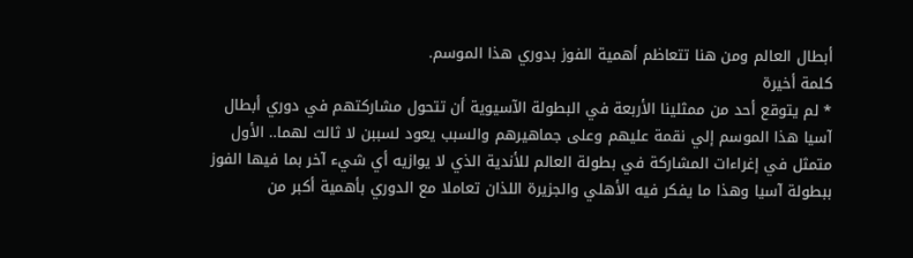أبطال العالم ومن هنا تتعاظم أهمية الفوز بدوري هذا الموسم.
كلمة أخيرة
* لم يتوقع أحد من ممثلينا الأربعة في البطولة الآسيوية أن تتحول مشاركتهم في دوري أبطال آسيا هذا الموسم إلي نقمة عليهم وعلى جماهيرهم والسبب يعود لسببن لا ثالث لهما.. الأول متمثل في إغراءات المشاركة في بطولة العالم للأندية الذي لا يوازيه أي شيء آخر بما فيها الفوز ببطولة آسيا وهذا ما يفكر فيه الأهلي والجزيرة اللذان تعاملا مع الدوري بأهمية أكبر من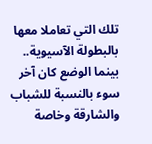تلك التي تعاملا معها بالبطولة الآسيوية.. بينما الوضع كان آخر سوء بالنسبة للشباب والشارقة وخاصة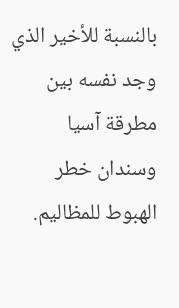بالنسبة للأخير الذي وجد نفسه بين مطرقة آسيا وسندان خطر الهبوط للمظاليم.